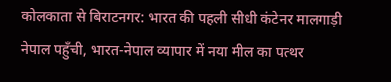कोलकाता से बिराटनगर: भारत की पहली सीधी कंटेनर मालगाड़ी नेपाल पहुँची, भारत-नेपाल व्यापार में नया मील का पत्थर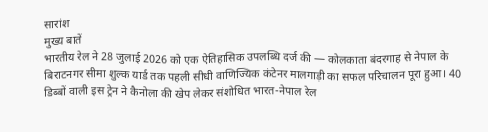सारांश
मुख्य बातें
भारतीय रेल ने 28 जुलाई 2026 को एक ऐतिहासिक उपलब्धि दर्ज की — कोलकाता बंदरगाह से नेपाल के बिराटनगर सीमा शुल्क यार्ड तक पहली सीधी वाणिज्यिक कंटेनर मालगाड़ी का सफल परिचालन पूरा हुआ। 40 डिब्बों वाली इस ट्रेन ने कैनोला की खेप लेकर संशोधित भारत-नेपाल रेल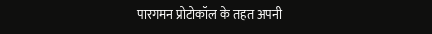पारगमन प्रोटोकॉल के तहत अपनी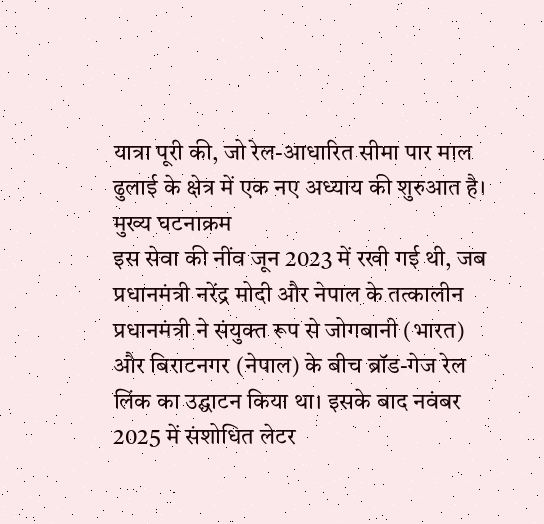यात्रा पूरी की, जो रेल-आधारित सीमा पार माल ढुलाई के क्षेत्र में एक नए अध्याय की शुरुआत है।
मुख्य घटनाक्रम
इस सेवा की नींव जून 2023 में रखी गई थी, जब प्रधानमंत्री नरेंद्र मोदी और नेपाल के तत्कालीन प्रधानमंत्री ने संयुक्त रूप से जोगबानी (भारत) और बिराटनगर (नेपाल) के बीच ब्रॉड-गेज रेल लिंक का उद्घाटन किया था। इसके बाद नवंबर 2025 में संशोधित लेटर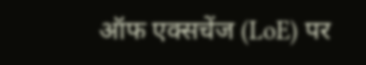ऑफ एक्सचेंज (LoE) पर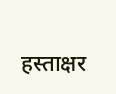हस्ताक्षर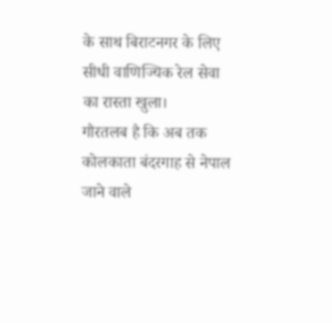के साथ बिराटनगर के लिए सीधी वाणिज्यिक रेल सेवा का रास्ता खुला।
गौरतलब है कि अब तक कोलकाता बंदरगाह से नेपाल जाने वाले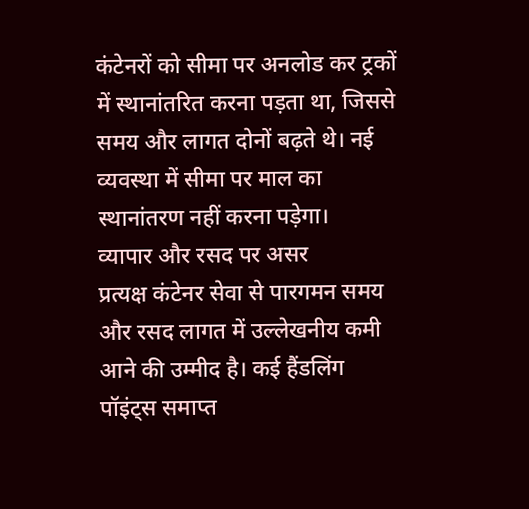कंटेनरों को सीमा पर अनलोड कर ट्रकों में स्थानांतरित करना पड़ता था, जिससे समय और लागत दोनों बढ़ते थे। नई व्यवस्था में सीमा पर माल का स्थानांतरण नहीं करना पड़ेगा।
व्यापार और रसद पर असर
प्रत्यक्ष कंटेनर सेवा से पारगमन समय और रसद लागत में उल्लेखनीय कमी आने की उम्मीद है। कई हैंडलिंग पॉइंट्स समाप्त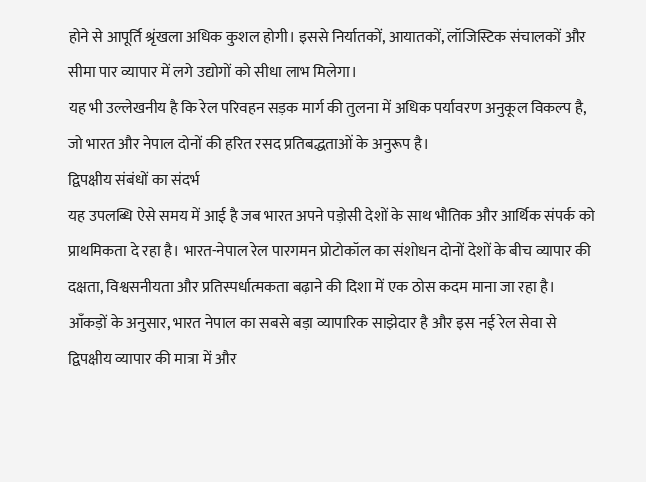होने से आपूर्ति श्रृंखला अधिक कुशल होगी। इससे निर्यातकों, आयातकों, लॉजिस्टिक संचालकों और सीमा पार व्यापार में लगे उद्योगों को सीधा लाभ मिलेगा।
यह भी उल्लेखनीय है कि रेल परिवहन सड़क मार्ग की तुलना में अधिक पर्यावरण अनुकूल विकल्प है, जो भारत और नेपाल दोनों की हरित रसद प्रतिबद्धताओं के अनुरूप है।
द्विपक्षीय संबंधों का संदर्भ
यह उपलब्धि ऐसे समय में आई है जब भारत अपने पड़ोसी देशों के साथ भौतिक और आर्थिक संपर्क को प्राथमिकता दे रहा है। भारत-नेपाल रेल पारगमन प्रोटोकॉल का संशोधन दोनों देशों के बीच व्यापार की दक्षता, विश्वसनीयता और प्रतिस्पर्धात्मकता बढ़ाने की दिशा में एक ठोस कदम माना जा रहा है। आँकड़ों के अनुसार, भारत नेपाल का सबसे बड़ा व्यापारिक साझेदार है और इस नई रेल सेवा से द्विपक्षीय व्यापार की मात्रा में और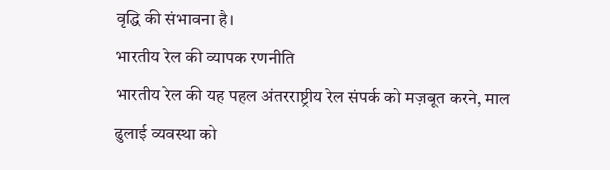वृद्धि की संभावना है।
भारतीय रेल की व्यापक रणनीति
भारतीय रेल की यह पहल अंतरराष्ट्रीय रेल संपर्क को मज़बूत करने, माल ढुलाई व्यवस्था को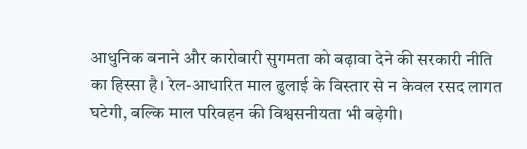आधुनिक बनाने और कारोबारी सुगमता को बढ़ावा देने की सरकारी नीति का हिस्सा है। रेल-आधारित माल ढुलाई के विस्तार से न केवल रसद लागत घटेगी, बल्कि माल परिवहन की विश्वसनीयता भी बढ़ेगी।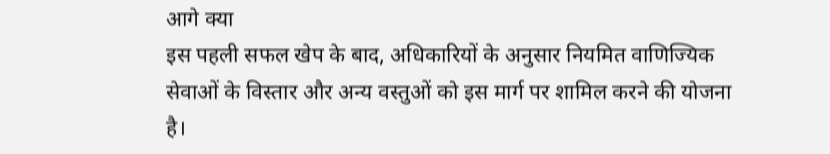आगे क्या
इस पहली सफल खेप के बाद, अधिकारियों के अनुसार नियमित वाणिज्यिक सेवाओं के विस्तार और अन्य वस्तुओं को इस मार्ग पर शामिल करने की योजना है।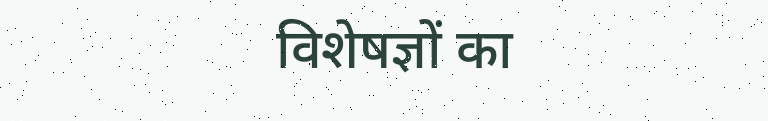विशेषज्ञों का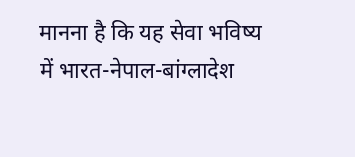मानना है कि यह सेवा भविष्य में भारत-नेपाल-बांग्लादेश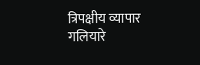त्रिपक्षीय व्यापार गलियारे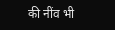की नींव भी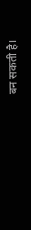बन सकती है।